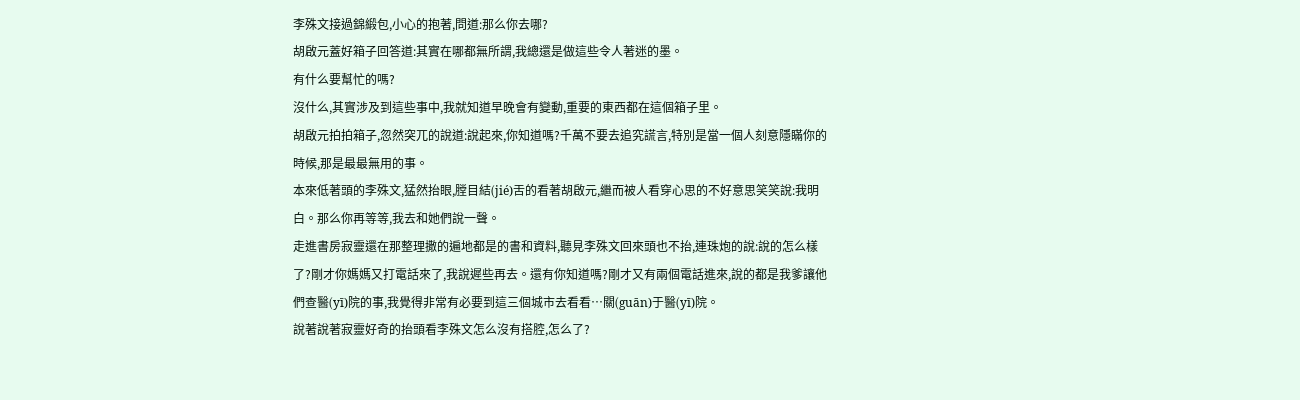李殊文接過錦緞包,小心的抱著,問道:那么你去哪?
胡啟元蓋好箱子回答道:其實在哪都無所謂,我總還是做這些令人著迷的墨。
有什么要幫忙的嗎?
沒什么,其實涉及到這些事中,我就知道早晚會有變動,重要的東西都在這個箱子里。
胡啟元拍拍箱子,忽然突兀的說道:說起來,你知道嗎?千萬不要去追究謊言,特別是當一個人刻意隱瞞你的時候,那是最最無用的事。
本來低著頭的李殊文,猛然抬眼,膛目結(jié)舌的看著胡啟元,繼而被人看穿心思的不好意思笑笑說:我明白。那么你再等等,我去和她們說一聲。
走進書房寂靈還在那整理撒的遍地都是的書和資料,聽見李殊文回來頭也不抬,連珠炮的說:說的怎么樣了?剛才你媽媽又打電話來了,我說遲些再去。還有你知道嗎?剛才又有兩個電話進來,說的都是我爹讓他們查醫(yī)院的事,我覺得非常有必要到這三個城市去看看…關(guān)于醫(yī)院。
說著說著寂靈好奇的抬頭看李殊文怎么沒有搭腔,怎么了?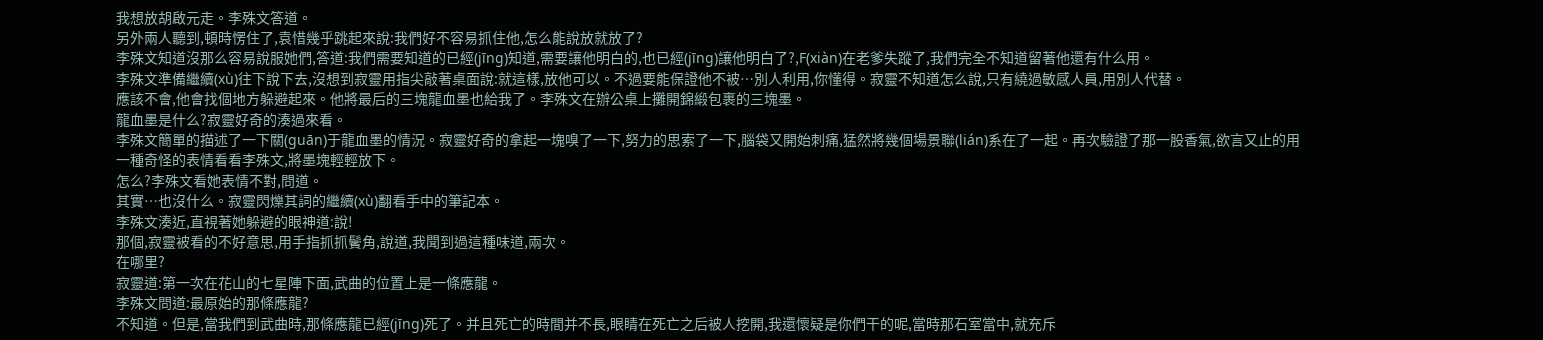我想放胡啟元走。李殊文答道。
另外兩人聽到,頓時愣住了,袁惜幾乎跳起來說:我們好不容易抓住他,怎么能說放就放了?
李殊文知道沒那么容易說服她們,答道:我們需要知道的已經(jīng)知道,需要讓他明白的,也已經(jīng)讓他明白了?,F(xiàn)在老爹失蹤了,我們完全不知道留著他還有什么用。
李殊文準備繼續(xù)往下說下去,沒想到寂靈用指尖敲著桌面說:就這樣,放他可以。不過要能保證他不被…別人利用,你懂得。寂靈不知道怎么說,只有繞過敏感人員,用別人代替。
應該不會,他會找個地方躲避起來。他將最后的三塊龍血墨也給我了。李殊文在辦公桌上攤開錦緞包裹的三塊墨。
龍血墨是什么?寂靈好奇的湊過來看。
李殊文簡單的描述了一下關(guān)于龍血墨的情況。寂靈好奇的拿起一塊嗅了一下,努力的思索了一下,腦袋又開始刺痛,猛然將幾個場景聯(lián)系在了一起。再次驗證了那一股香氣,欲言又止的用一種奇怪的表情看看李殊文,將墨塊輕輕放下。
怎么?李殊文看她表情不對,問道。
其實…也沒什么。寂靈閃爍其詞的繼續(xù)翻看手中的筆記本。
李殊文湊近,直視著她躲避的眼神道:說!
那個,寂靈被看的不好意思,用手指抓抓鬢角,說道,我聞到過這種味道,兩次。
在哪里?
寂靈道:第一次在花山的七星陣下面,武曲的位置上是一條應龍。
李殊文問道:最原始的那條應龍?
不知道。但是,當我們到武曲時,那條應龍已經(jīng)死了。并且死亡的時間并不長,眼睛在死亡之后被人挖開,我還懷疑是你們干的呢,當時那石室當中,就充斥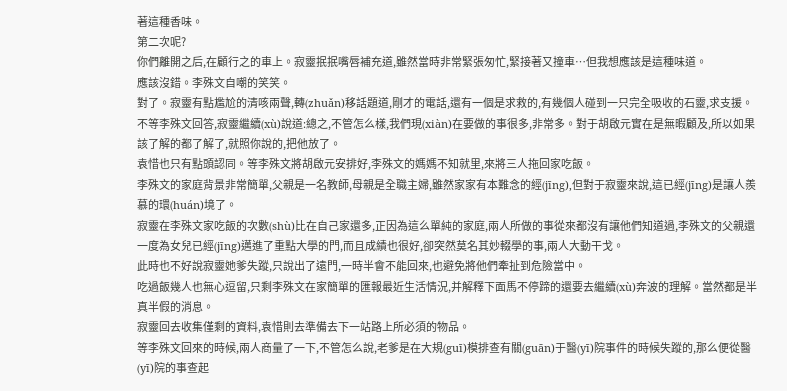著這種香味。
第二次呢?
你們離開之后,在顧行之的車上。寂靈抿抿嘴唇補充道,雖然當時非常緊張匆忙,緊接著又撞車…但我想應該是這種味道。
應該沒錯。李殊文自嘲的笑笑。
對了。寂靈有點尷尬的清咳兩聲,轉(zhuǎn)移話題道,剛才的電話,還有一個是求救的,有幾個人碰到一只完全吸收的石靈,求支援。
不等李殊文回答,寂靈繼續(xù)說道:總之,不管怎么樣,我們現(xiàn)在要做的事很多,非常多。對于胡啟元實在是無暇顧及,所以如果該了解的都了解了,就照你說的,把他放了。
袁惜也只有點頭認同。等李殊文將胡啟元安排好,李殊文的媽媽不知就里,來將三人拖回家吃飯。
李殊文的家庭背景非常簡單,父親是一名教師,母親是全職主婦,雖然家家有本難念的經(jīng),但對于寂靈來說,這已經(jīng)是讓人羨慕的環(huán)境了。
寂靈在李殊文家吃飯的次數(shù)比在自己家還多,正因為這么單純的家庭,兩人所做的事從來都沒有讓他們知道過,李殊文的父親還一度為女兒已經(jīng)邁進了重點大學的門,而且成績也很好,卻突然莫名其妙輟學的事,兩人大動干戈。
此時也不好說寂靈她爹失蹤,只說出了遠門,一時半會不能回來,也避免將他們牽扯到危險當中。
吃過飯幾人也無心逗留,只剩李殊文在家簡單的匯報最近生活情況,并解釋下面馬不停蹄的還要去繼續(xù)奔波的理解。當然都是半真半假的消息。
寂靈回去收集僅剩的資料,袁惜則去準備去下一站路上所必須的物品。
等李殊文回來的時候,兩人商量了一下,不管怎么說,老爹是在大規(guī)模排查有關(guān)于醫(yī)院事件的時候失蹤的,那么便從醫(yī)院的事查起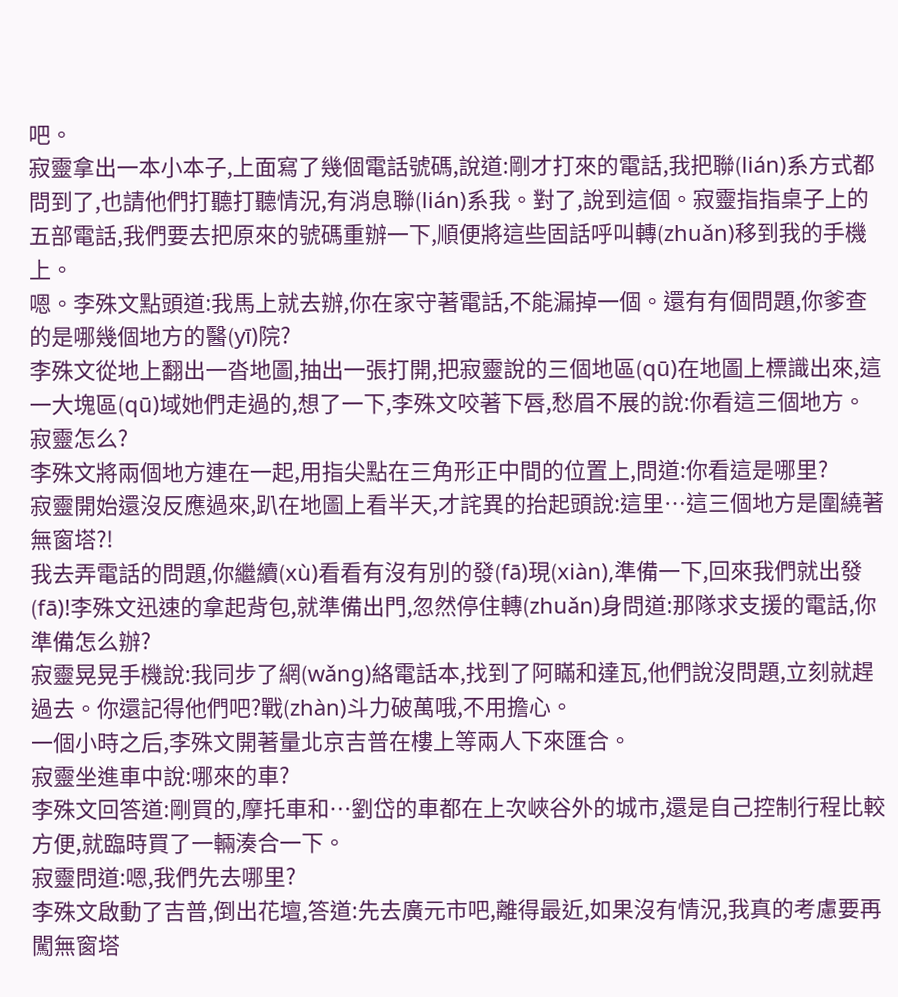吧。
寂靈拿出一本小本子,上面寫了幾個電話號碼,說道:剛才打來的電話,我把聯(lián)系方式都問到了,也請他們打聽打聽情況,有消息聯(lián)系我。對了,說到這個。寂靈指指桌子上的五部電話,我們要去把原來的號碼重辦一下,順便將這些固話呼叫轉(zhuǎn)移到我的手機上。
嗯。李殊文點頭道:我馬上就去辦,你在家守著電話,不能漏掉一個。還有有個問題,你爹查的是哪幾個地方的醫(yī)院?
李殊文從地上翻出一沓地圖,抽出一張打開,把寂靈說的三個地區(qū)在地圖上標識出來,這一大塊區(qū)域她們走過的,想了一下,李殊文咬著下唇,愁眉不展的說:你看這三個地方。
寂靈怎么?
李殊文將兩個地方連在一起,用指尖點在三角形正中間的位置上,問道:你看這是哪里?
寂靈開始還沒反應過來,趴在地圖上看半天,才詫異的抬起頭說:這里…這三個地方是圍繞著無窗塔?!
我去弄電話的問題,你繼續(xù)看看有沒有別的發(fā)現(xiàn),準備一下,回來我們就出發(fā)!李殊文迅速的拿起背包,就準備出門,忽然停住轉(zhuǎn)身問道:那隊求支援的電話,你準備怎么辦?
寂靈晃晃手機說:我同步了網(wǎng)絡電話本,找到了阿瞞和達瓦,他們說沒問題,立刻就趕過去。你還記得他們吧?戰(zhàn)斗力破萬哦,不用擔心。
一個小時之后,李殊文開著量北京吉普在樓上等兩人下來匯合。
寂靈坐進車中說:哪來的車?
李殊文回答道:剛買的,摩托車和…劉岱的車都在上次峽谷外的城市,還是自己控制行程比較方便,就臨時買了一輛湊合一下。
寂靈問道:嗯,我們先去哪里?
李殊文啟動了吉普,倒出花壇,答道:先去廣元市吧,離得最近,如果沒有情況,我真的考慮要再闖無窗塔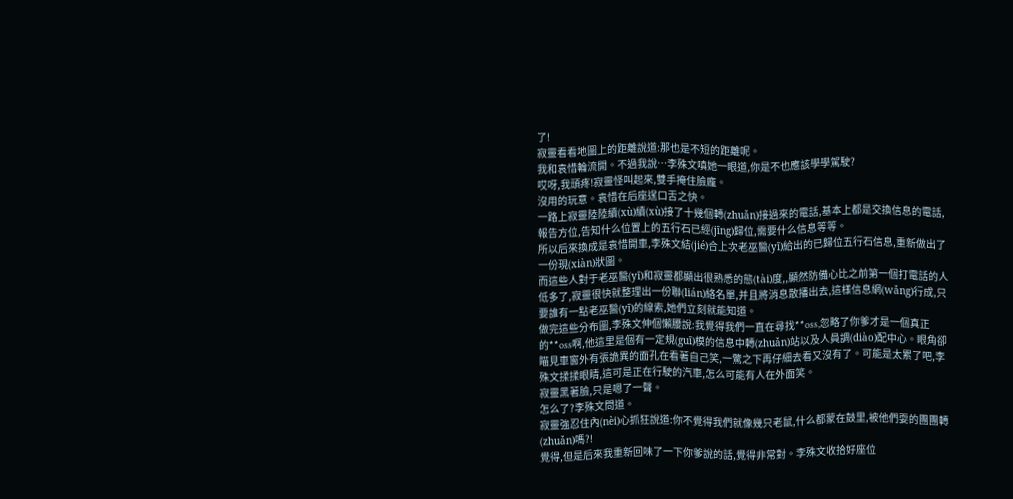了!
寂靈看看地圖上的距離說道:那也是不短的距離呢。
我和袁惜輪流開。不過我說…李殊文嗔她一眼道,你是不也應該學學駕駛?
哎呀,我頭疼!寂靈怪叫起來,雙手掩住臉龐。
沒用的玩意。袁惜在后座逞口舌之快。
一路上寂靈陸陸續(xù)續(xù)接了十幾個轉(zhuǎn)接過來的電話,基本上都是交換信息的電話,報告方位,告知什么位置上的五行石已經(jīng)歸位,需要什么信息等等。
所以后來換成是袁惜開車,李殊文結(jié)合上次老巫醫(yī)給出的已歸位五行石信息,重新做出了一份現(xiàn)狀圖。
而這些人對于老巫醫(yī)和寂靈都顯出很熟悉的態(tài)度,,顯然防備心比之前第一個打電話的人低多了,寂靈很快就整理出一份聯(lián)絡名單,并且將消息散播出去,這樣信息網(wǎng)行成,只要誰有一點老巫醫(yī)的線索,她們立刻就能知道。
做完這些分布圖,李殊文伸個懶腰說:我覺得我們一直在尋找**oss,忽略了你爹才是一個真正的**oss啊,他這里是個有一定規(guī)模的信息中轉(zhuǎn)站以及人員調(diào)配中心。眼角卻瞄見車窗外有張詭異的面孔在看著自己笑,一驚之下再仔細去看又沒有了。可能是太累了吧,李殊文揉揉眼睛,這可是正在行駛的汽車,怎么可能有人在外面笑。
寂靈黑著臉,只是嗯了一聲。
怎么了?李殊文問道。
寂靈強忍住內(nèi)心抓狂說道:你不覺得我們就像幾只老鼠,什么都蒙在鼓里,被他們耍的團團轉(zhuǎn)嗎?!
覺得,但是后來我重新回味了一下你爹說的話,覺得非常對。李殊文收拾好座位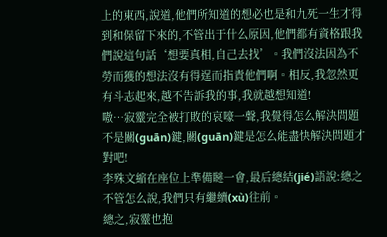上的東西,說道,他們所知道的想必也是和九死一生才得到和保留下來的,不管出于什么原因,他們都有資格跟我們說這句話‘想要真相,自己去找’。我們沒法因為不勞而獲的想法沒有得逞而指責他們啊。相反,我忽然更有斗志起來,越不告訴我的事,我就越想知道!
嗷…寂靈完全被打敗的哀嚎一聲,我覺得怎么解決問題不是關(guān)鍵,關(guān)鍵是怎么能盡快解決問題才對吧!
李殊文縮在座位上準備瞇一會,最后總結(jié)語說:總之不管怎么說,我們只有繼續(xù)往前。
總之,寂靈也抱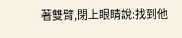著雙臂,閉上眼睛說:找到他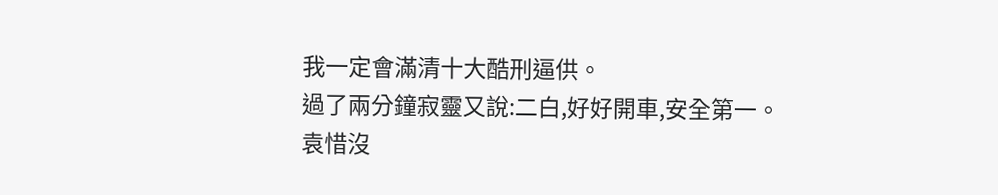我一定會滿清十大酷刑逼供。
過了兩分鐘寂靈又說:二白,好好開車,安全第一。
袁惜沒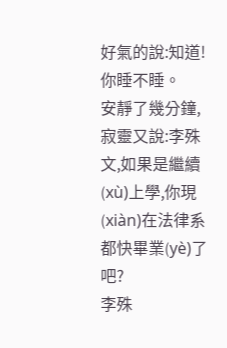好氣的說:知道!你睡不睡。
安靜了幾分鐘,寂靈又說:李殊文,如果是繼續(xù)上學,你現(xiàn)在法律系都快畢業(yè)了吧?
李殊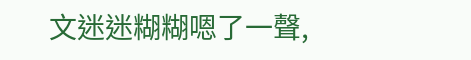文迷迷糊糊嗯了一聲,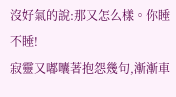沒好氣的說:那又怎么樣。你睡不睡!
寂靈又嘟囔著抱怨幾句,漸漸車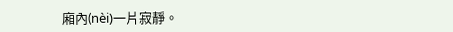廂內(nèi)一片寂靜。